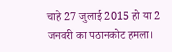चाहे 27 जुलाई 2015 हो या 2 जनवरी का पठानकोट हमला।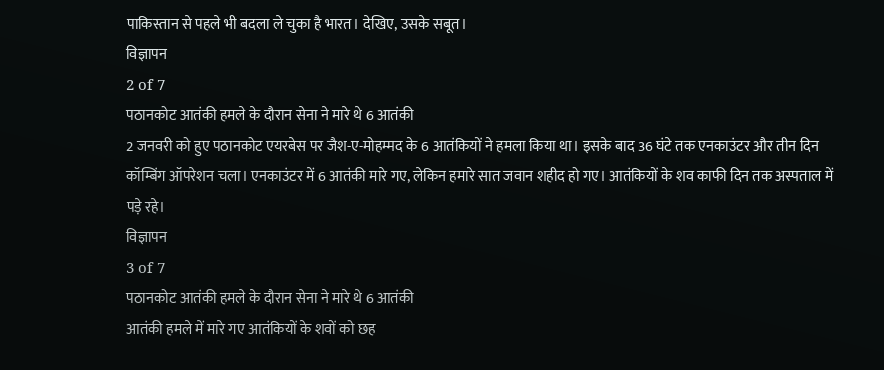पाकिस्तान से पहले भी बदला ले चुका है भारत। देखिए, उसके सबूत।
विज्ञापन
2 of 7
पठानकोट आतंकी हमले के दौरान सेना ने मारे थे 6 आतंकी
2 जनवरी को हुए पठानकोट एयरबेस पर जैश-ए-मोहम्मद के 6 आतंकियों ने हमला किया था। इसके बाद 36 घंटे तक एनकाउंटर और तीन दिन कॉम्बिंग ऑपरेशन चला। एनकाउंटर में 6 आतंकी मारे गए, लेकिन हमारे सात जवान शहीद हो गए। आतंकियों के शव काफी दिन तक अस्पताल में पड़े रहे।
विज्ञापन
3 of 7
पठानकोट आतंकी हमले के दौरान सेना ने मारे थे 6 आतंकी
आतंकी हमले में मारे गए आतंकियों के शवों को छह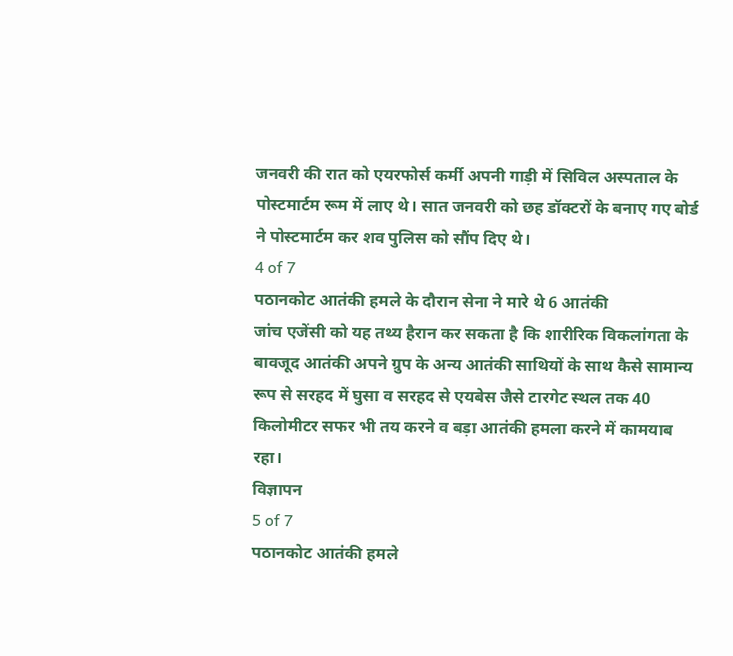जनवरी की रात को एयरफोर्स कर्मी अपनी गाड़ी में सिविल अस्पताल के पोस्टमार्टम रूम में लाए थे। सात जनवरी को छह डॉक्टरों के बनाए गए बोर्ड ने पोस्टमार्टम कर शव पुलिस को सौंप दिए थे।
4 of 7
पठानकोट आतंकी हमले के दौरान सेना ने मारे थे 6 आतंकी
जांच एजेंसी को यह तथ्य हैरान कर सकता है कि शारीरिक विकलांगता के बावजूद आतंकी अपने ग्रुप के अन्य आतंकी साथियों के साथ कैसे सामान्य रूप से सरहद में घुसा व सरहद से एयबेस जैसे टारगेट स्थल तक 40 किलोमीटर सफर भी तय करने व बड़ा आतंकी हमला करने में कामयाब रहा।
विज्ञापन
5 of 7
पठानकोट आतंकी हमले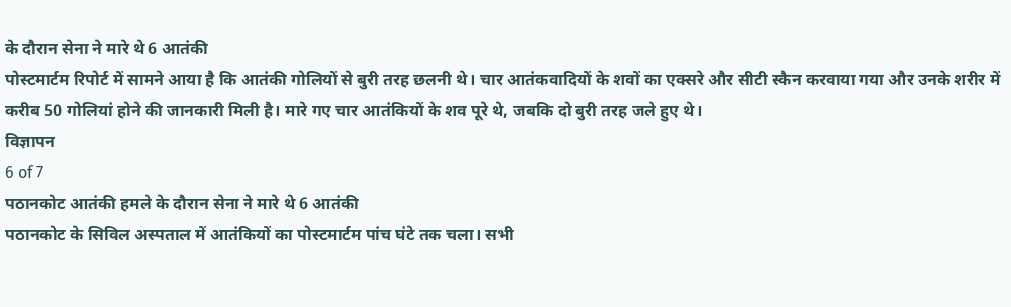के दौरान सेना ने मारे थे 6 आतंकी
पोस्टमार्टम रिपोर्ट में सामने आया है कि आतंकी गोलियों से बुरी तरह छलनी थे। चार आतंकवादियों के शवों का एक्सरे और सीटी स्कैन करवाया गया और उनके शरीर में करीब 50 गोलियां होने की जानकारी मिली है। मारे गए चार आतंकियों के शव पूरे थे, जबकि दो बुरी तरह जले हुए थे।
विज्ञापन
6 of 7
पठानकोट आतंकी हमले के दौरान सेना ने मारे थे 6 आतंकी
पठानकोट के सिविल अस्पताल में आतंकियों का पोस्टमार्टम पांच घंटे तक चला। सभी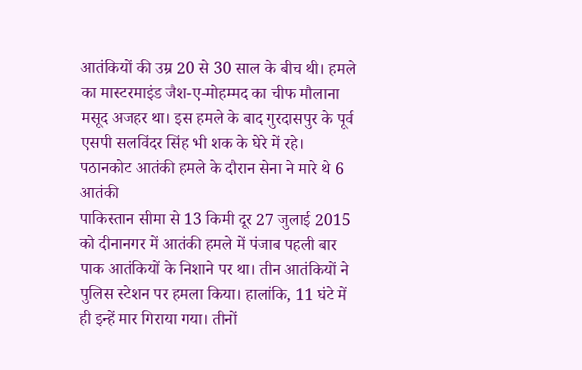आतंकियों की उम्र 20 से 30 साल के बीच थी। हमले का मास्टरमाइंड जैश-ए-मोहम्मद का चीफ मौलाना मसूद अजहर था। इस हमले के बाद गुरदासपुर के पूर्व एसपी सलविंदर सिंह भी शक के घेरे में रहे।
पठानकोट आतंकी हमले के दौरान सेना ने मारे थे 6 आतंकी
पाकिस्तान सीमा से 13 किमी दूर 27 जुलाई 2015 को दीनानगर में आतंकी हमले में पंजाब पहली बार पाक आतंकियों के निशाने पर था। तीन आतंकियों ने पुलिस स्टेशन पर हमला किया। हालांकि, 11 घंटे में ही इन्हें मार गिराया गया। तीनों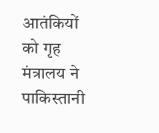आतंकियों को गृह मंत्रालय ने पाकिस्तानी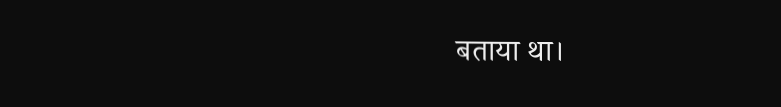बताया था।